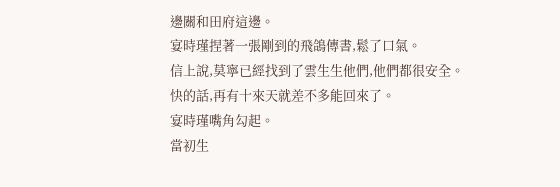邊關和田府這邊。
宴時瑾捏著一張剛到的飛鴿傳書,鬆了口氣。
信上說,莫寧已經找到了雲生生他們,他們都很安全。
快的話,再有十來天就差不多能回來了。
宴時瑾嘴角勾起。
當初生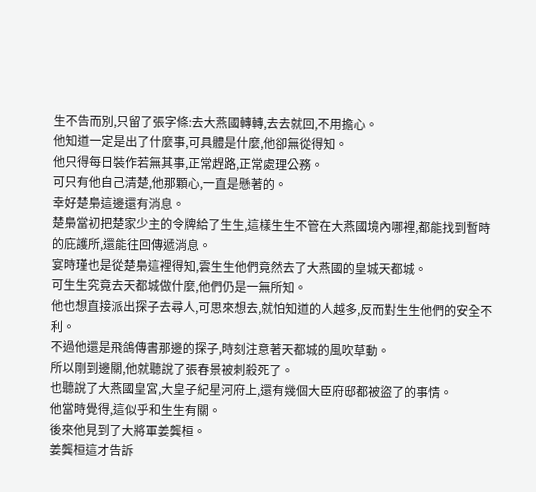生不告而別,只留了張字條:去大燕國轉轉,去去就回,不用擔心。
他知道一定是出了什麼事,可具體是什麼,他卻無從得知。
他只得每日裝作若無其事,正常趕路,正常處理公務。
可只有他自己清楚,他那顆心,一直是懸著的。
幸好楚梟這邊還有消息。
楚梟當初把楚家少主的令牌給了生生,這樣生生不管在大燕國境內哪裡,都能找到暫時的庇護所,還能往回傳遞消息。
宴時瑾也是從楚梟這裡得知,雲生生他們竟然去了大燕國的皇城天都城。
可生生究竟去天都城做什麼,他們仍是一無所知。
他也想直接派出探子去尋人,可思來想去,就怕知道的人越多,反而對生生他們的安全不利。
不過他還是飛鴿傳書那邊的探子,時刻注意著天都城的風吹草動。
所以剛到邊關,他就聽說了張春景被刺殺死了。
也聽說了大燕國皇宮,大皇子紀星河府上,還有幾個大臣府邸都被盜了的事情。
他當時覺得,這似乎和生生有關。
後來他見到了大將軍姜龔桓。
姜龔桓這才告訴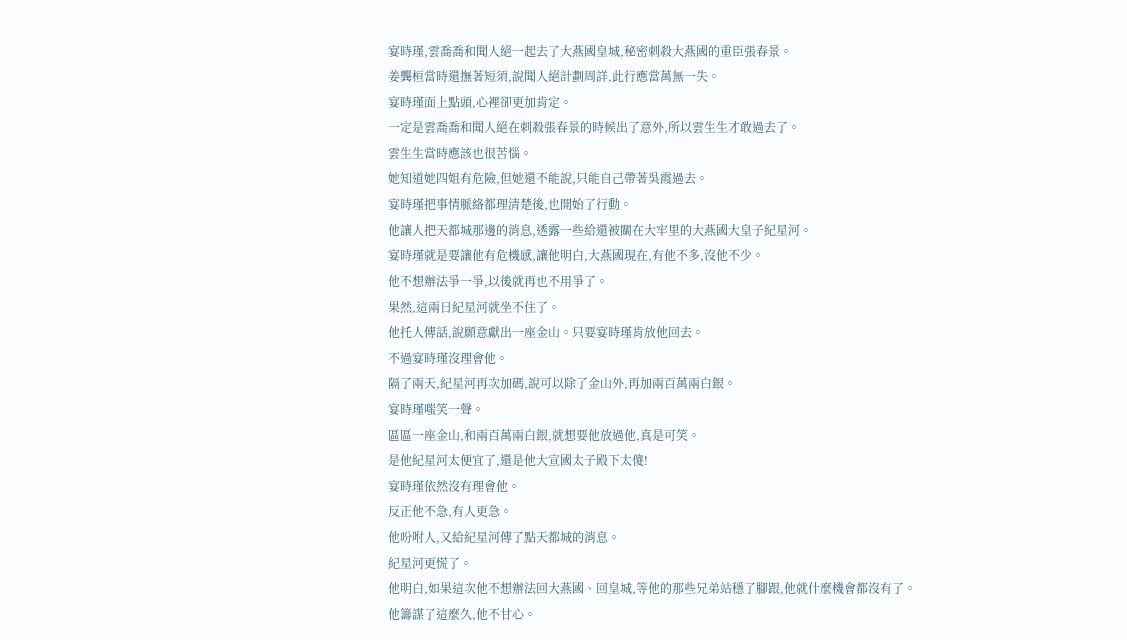宴時瑾,雲喬喬和聞人絕一起去了大燕國皇城,秘密刺殺大燕國的重臣張春景。
姜龔桓當時還撫著短須,說聞人絕計劃周詳,此行應當萬無一失。
宴時瑾面上點頭,心裡卻更加肯定。
一定是雲喬喬和聞人絕在刺殺張春景的時候出了意外,所以雲生生才敢過去了。
雲生生當時應該也很苦惱。
她知道她四姐有危險,但她還不能說,只能自己帶著吳霞過去。
宴時瑾把事情脈絡都理清楚後,也開始了行動。
他讓人把天都城那邊的消息,透露一些給還被關在大牢里的大燕國大皇子紀星河。
宴時瑾就是要讓他有危機感,讓他明白,大燕國現在,有他不多,沒他不少。
他不想辦法爭一爭,以後就再也不用爭了。
果然,這兩日紀星河就坐不住了。
他托人傳話,說願意獻出一座金山。只要宴時瑾肯放他回去。
不過宴時瑾沒理會他。
隔了兩天,紀星河再次加碼,說可以除了金山外,再加兩百萬兩白銀。
宴時瑾嗤笑一聲。
區區一座金山,和兩百萬兩白銀,就想要他放過他,真是可笑。
是他紀星河太便宜了,還是他大宣國太子殿下太傻!
宴時瑾依然沒有理會他。
反正他不急,有人更急。
他吩咐人,又給紀星河傳了點天都城的消息。
紀星河更慌了。
他明白,如果這次他不想辦法回大燕國、回皇城,等他的那些兄弟站穩了腳跟,他就什麼機會都沒有了。
他籌謀了這麼久,他不甘心。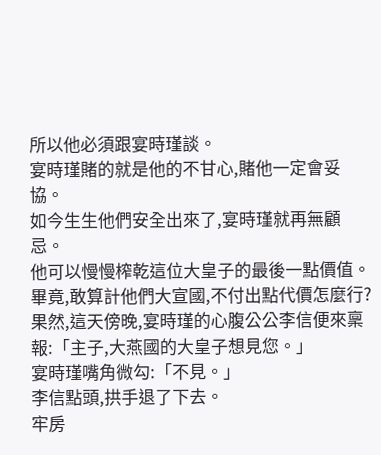所以他必須跟宴時瑾談。
宴時瑾賭的就是他的不甘心,賭他一定會妥協。
如今生生他們安全出來了,宴時瑾就再無顧忌。
他可以慢慢榨乾這位大皇子的最後一點價值。
畢竟,敢算計他們大宣國,不付出點代價怎麼行?
果然,這天傍晚,宴時瑾的心腹公公李信便來稟報:「主子,大燕國的大皇子想見您。」
宴時瑾嘴角微勾:「不見。」
李信點頭,拱手退了下去。
牢房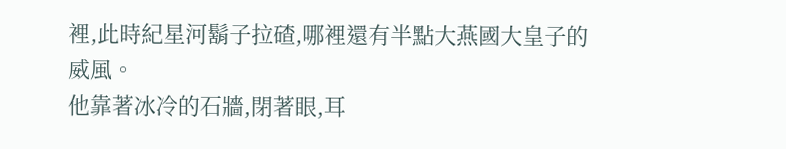裡,此時紀星河鬍子拉碴,哪裡還有半點大燕國大皇子的威風。
他靠著冰冷的石牆,閉著眼,耳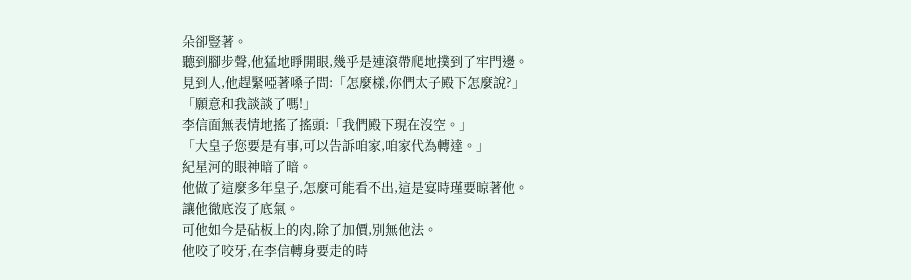朵卻豎著。
聽到腳步聲,他猛地睜開眼,幾乎是連滾帶爬地撲到了牢門邊。
見到人,他趕緊啞著嗓子問:「怎麼樣,你們太子殿下怎麼說?」
「願意和我談談了嗎!」
李信面無表情地搖了搖頭:「我們殿下現在沒空。」
「大皇子您要是有事,可以告訴咱家,咱家代為轉達。」
紀星河的眼神暗了暗。
他做了這麼多年皇子,怎麼可能看不出,這是宴時瑾要晾著他。
讓他徹底沒了底氣。
可他如今是砧板上的肉,除了加價,別無他法。
他咬了咬牙,在李信轉身要走的時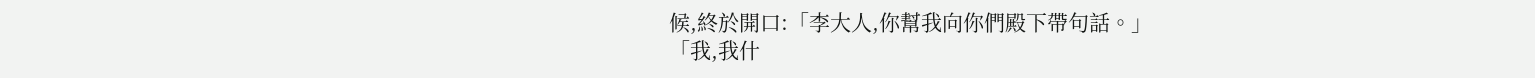候,終於開口:「李大人,你幫我向你們殿下帶句話。」
「我,我什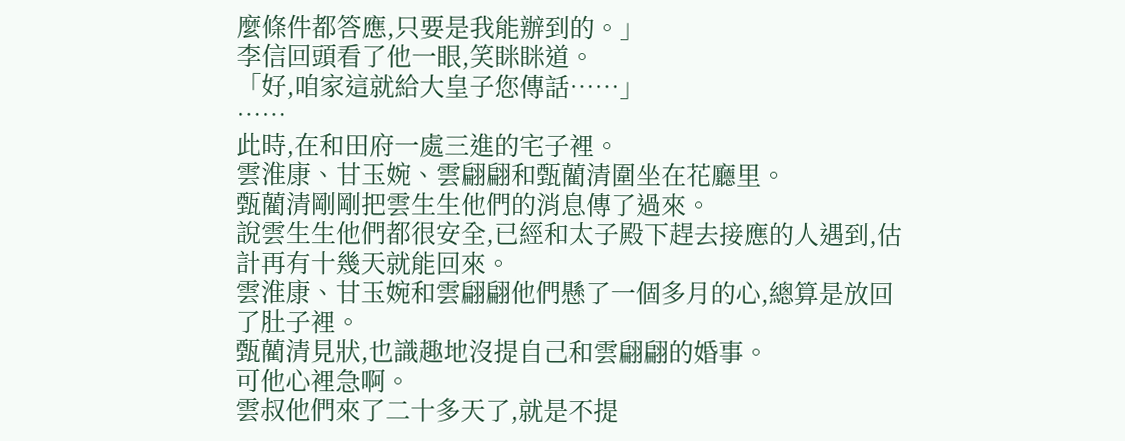麼條件都答應,只要是我能辦到的。」
李信回頭看了他一眼,笑眯眯道。
「好,咱家這就給大皇子您傳話……」
……
此時,在和田府一處三進的宅子裡。
雲淮康、甘玉婉、雲翩翩和甄藺清圍坐在花廳里。
甄藺清剛剛把雲生生他們的消息傳了過來。
說雲生生他們都很安全,已經和太子殿下趕去接應的人遇到,估計再有十幾天就能回來。
雲淮康、甘玉婉和雲翩翩他們懸了一個多月的心,總算是放回了肚子裡。
甄藺清見狀,也識趣地沒提自己和雲翩翩的婚事。
可他心裡急啊。
雲叔他們來了二十多天了,就是不提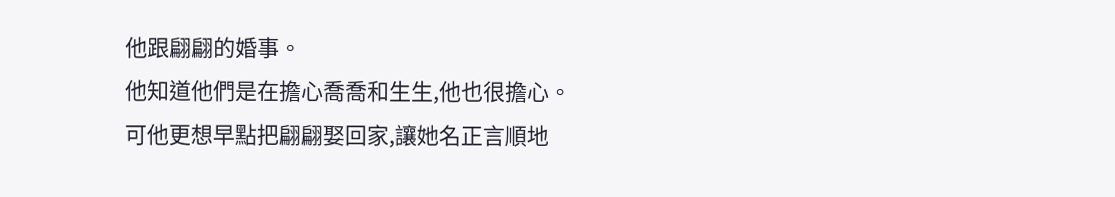他跟翩翩的婚事。
他知道他們是在擔心喬喬和生生,他也很擔心。
可他更想早點把翩翩娶回家,讓她名正言順地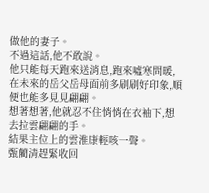做他的妻子。
不過這話,他不敢說。
他只能每天跑來送消息,跑來噓寒問暖,在未來的岳父岳母面前多刷刷好印象,順便也能多見見翩翩。
想著想著,他就忍不住悄悄在衣袖下,想去拉雲翩翩的手。
結果主位上的雲淮康輕咳一聲。
甄藺清趕緊收回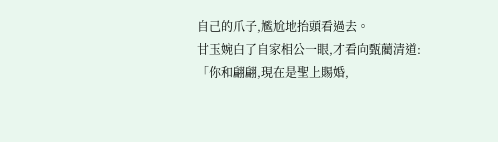自己的爪子,尷尬地抬頭看過去。
甘玉婉白了自家相公一眼,才看向甄藺清道:「你和翩翩,現在是聖上賜婚,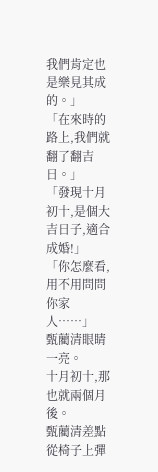我們肯定也是樂見其成的。」
「在來時的路上,我們就翻了翻吉日。」
「發現十月初十,是個大吉日子,適合成婚!」
「你怎麼看,用不用問問你家人……」
甄藺清眼睛一亮。
十月初十,那也就兩個月後。
甄藺清差點從椅子上彈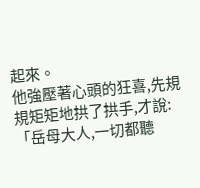起來。
他強壓著心頭的狂喜,先規規矩矩地拱了拱手,才說:「岳母大人,一切都聽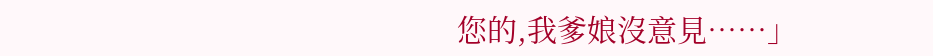您的,我爹娘沒意見……」